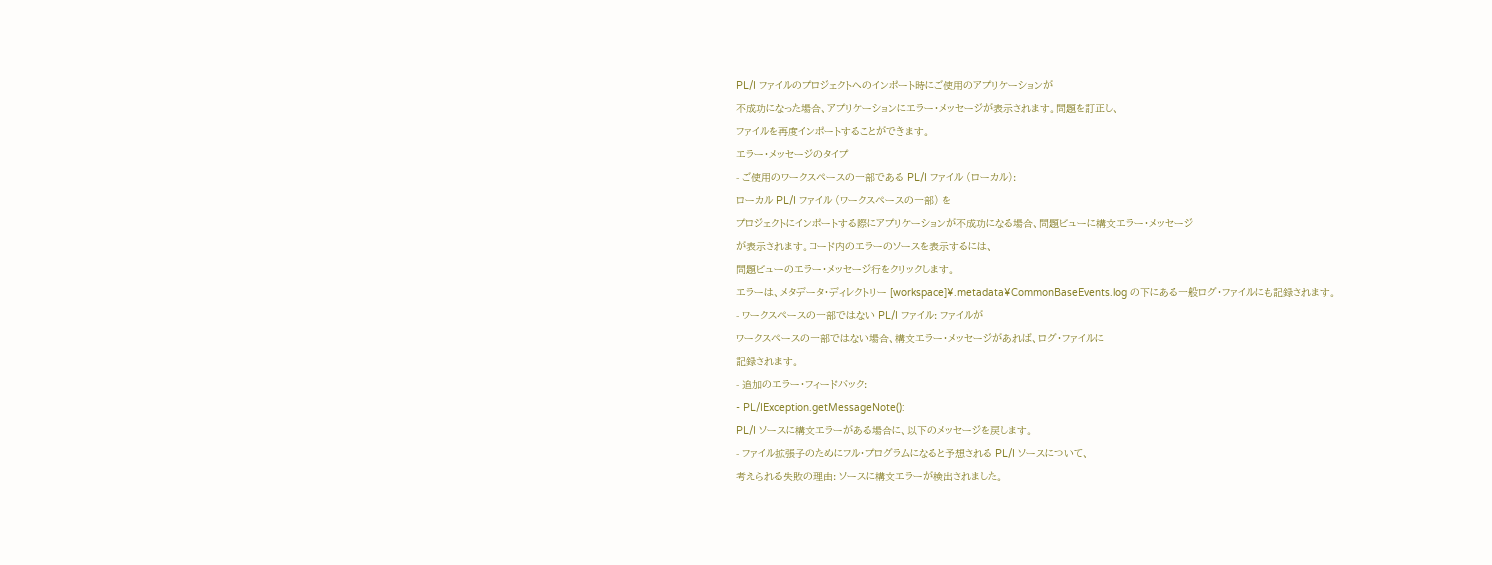PL/I ファイルのプロジェクトへのインポート時にご使用のアプリケーションが
不成功になった場合、アプリケーションにエラー・メッセージが表示されます。問題を訂正し、
ファイルを再度インポートすることができます。
エラー・メッセージのタイプ
- ご使用のワークスペースの一部である PL/I ファイル (ローカル):
ローカル PL/I ファイル (ワークスペースの一部) を
プロジェクトにインポートする際にアプリケーションが不成功になる場合、問題ビューに構文エラー・メッセージ
が表示されます。コード内のエラーのソースを表示するには、
問題ビューのエラー・メッセージ行をクリックします。
エラーは、メタデータ・ディレクトリー [workspace]¥.metadata¥CommonBaseEvents.log の下にある一般ログ・ファイルにも記録されます。
- ワークスペースの一部ではない PL/I ファイル: ファイルが
ワークスペースの一部ではない場合、構文エラー・メッセージがあれば、ログ・ファイルに
記録されます。
- 追加のエラー・フィードバック:
- PL/IException.getMessageNote():
PL/I ソースに構文エラーがある場合に、以下のメッセージを戻します。
- ファイル拡張子のためにフル・プログラムになると予想される PL/I ソースについて、
考えられる失敗の理由: ソースに構文エラーが検出されました。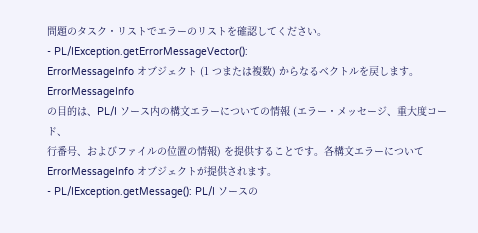問題のタスク・リストでエラーのリストを確認してください。
- PL/IException.getErrorMessageVector():
ErrorMessageInfo オブジェクト (1 つまたは複数) からなるベクトルを戻します。ErrorMessageInfo
の目的は、PL/I ソース内の構文エラーについての情報 (エラー・メッセージ、重大度コード、
行番号、およびファイルの位置の情報) を提供することです。各構文エラーについて
ErrorMessageInfo オブジェクトが提供されます。
- PL/IException.getMessage(): PL/I ソースの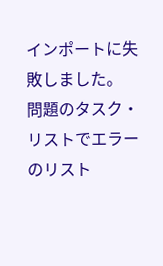インポートに失敗しました。
問題のタスク・リストでエラーのリスト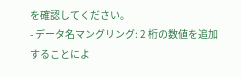を確認してください。
- データ名マングリング: 2 桁の数値を追加することによ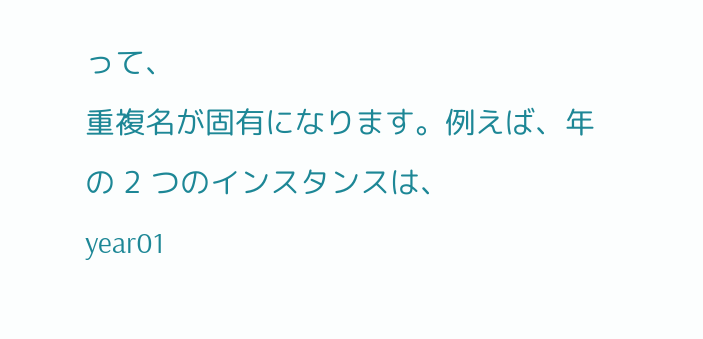って、
重複名が固有になります。例えば、年の 2 つのインスタンスは、
year01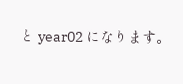と year02 になります。